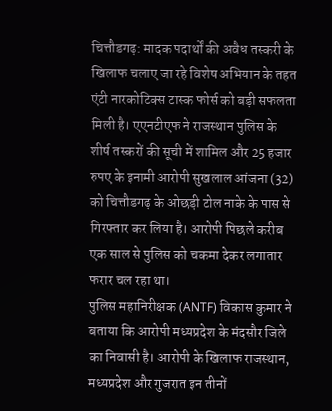चित्तौडगढ़: मादक पदार्थों की अवैध तस्करी के खिलाफ चलाए जा रहे विशेष अभियान के तहत एंटी नारकोटिक्स टास्क फोर्स को बड़ी सफलता मिली है। एएनटीएफ ने राजस्थान पुलिस के शीर्ष तस्करों की सूची में शामिल और 25 हजार रुपए के इनामी आरोपी सुखलाल आंजना (32) को चित्तौडगढ़ के ओछड़ी टोल नाके के पास से गिरफ्तार कर लिया है। आरोपी पिछले करीब एक साल से पुलिस को चकमा देकर लगातार फरार चल रहा था।
पुलिस महानिरीक्षक (ANTF) विकास कुमार ने बताया कि आरोपी मध्यप्रदेश के मंदसौर जिले का निवासी है। आरोपी के खिलाफ राजस्थान, मध्यप्रदेश और गुजरात इन तीनों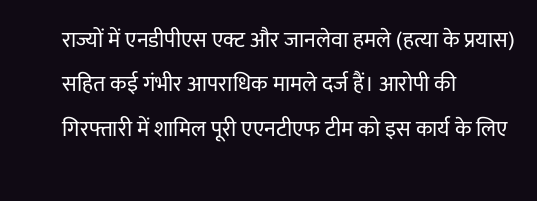राज्यों में एनडीपीएस एक्ट और जानलेवा हमले (हत्या के प्रयास) सहित कई गंभीर आपराधिक मामले दर्ज हैं। आरोपी की गिरफ्तारी में शामिल पूरी एएनटीएफ टीम को इस कार्य के लिए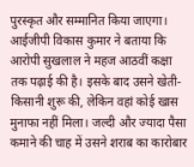पुरस्कृत और सम्मानित किया जाएगा।
आईजीपी विकास कुमार ने बताया कि आरोपी सुखलाल ने महज आठवीं कक्षा तक पढ़ाई की है। इसके बाद उसने खेती-किसानी शुरू की, लेकिन वहां कोई खास मुनाफा नहीं मिला। जल्दी और ज्यादा पैसा कमाने की चाह में उसने शराब का कारोबार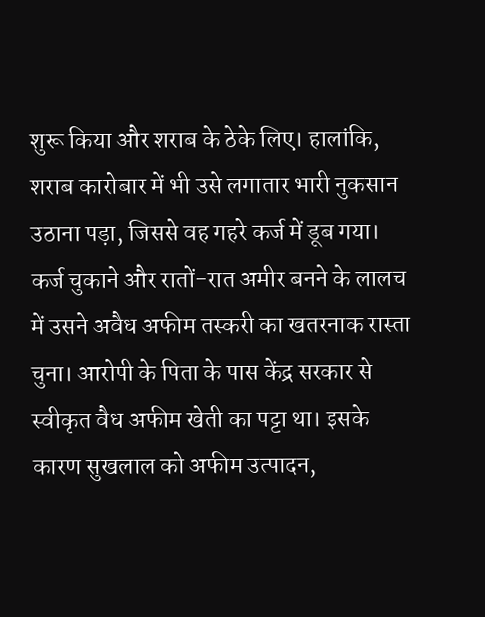शुरू किया और शराब के ठेके लिए। हालांकि, शराब कारोबार में भी उसे लगातार भारी नुकसान उठाना पड़ा, जिससे वह गहरे कर्ज में डूब गया।
कर्ज चुकाने और रातों-रात अमीर बनने के लालच में उसने अवैध अफीम तस्करी का खतरनाक रास्ता चुना। आरोपी के पिता के पास केंद्र सरकार से स्वीकृत वैध अफीम खेती का पट्टा था। इसके कारण सुखलाल को अफीम उत्पादन,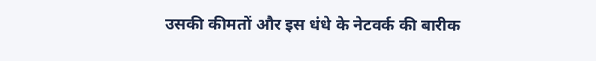उसकी कीमतों और इस धंधे के नेटवर्क की बारीक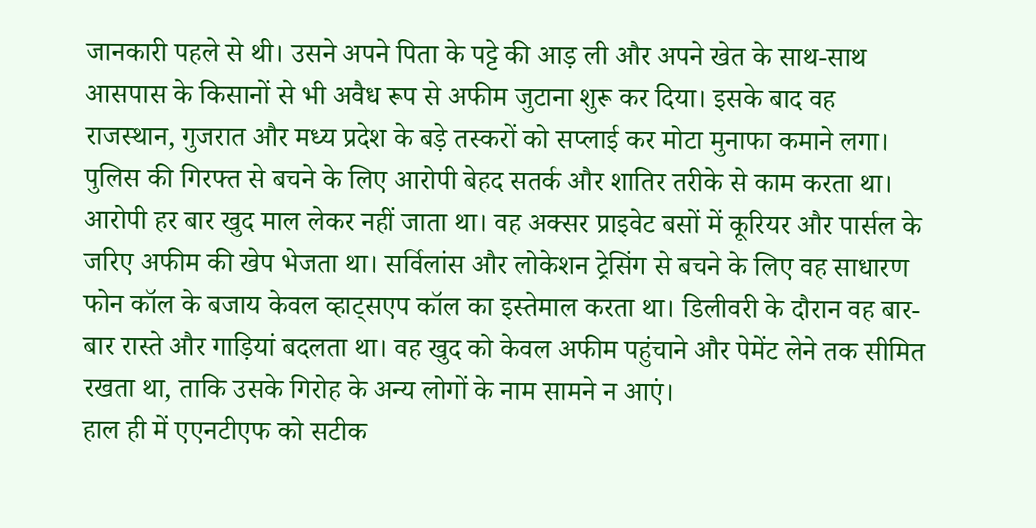जानकारी पहले से थी। उसने अपने पिता के पट्टे की आड़ ली और अपने खेत के साथ-साथ आसपास के किसानों से भी अवैध रूप से अफीम जुटाना शुरू कर दिया। इसके बाद वह राजस्थान, गुजरात और मध्य प्रदेश के बड़े तस्करों को सप्लाई कर मोटा मुनाफा कमाने लगा।
पुलिस की गिरफ्त से बचने के लिए आरोपी बेहद सतर्क और शातिर तरीके से काम करता था। आरोपी हर बार खुद माल लेकर नहीं जाता था। वह अक्सर प्राइवेट बसों में कूरियर और पार्सल के जरिए अफीम की खेप भेजता था। सर्विलांस और लोकेशन ट्रेसिंग से बचने के लिए वह साधारण फोन कॉल के बजाय केवल व्हाट्सएप कॉल का इस्तेमाल करता था। डिलीवरी के दौरान वह बार-बार रास्ते और गाड़ियां बदलता था। वह खुद को केवल अफीम पहुंचाने और पेमेंट लेने तक सीमित रखता था, ताकि उसके गिरोह के अन्य लोगों के नाम सामने न आएं।
हाल ही में एएनटीएफ को सटीक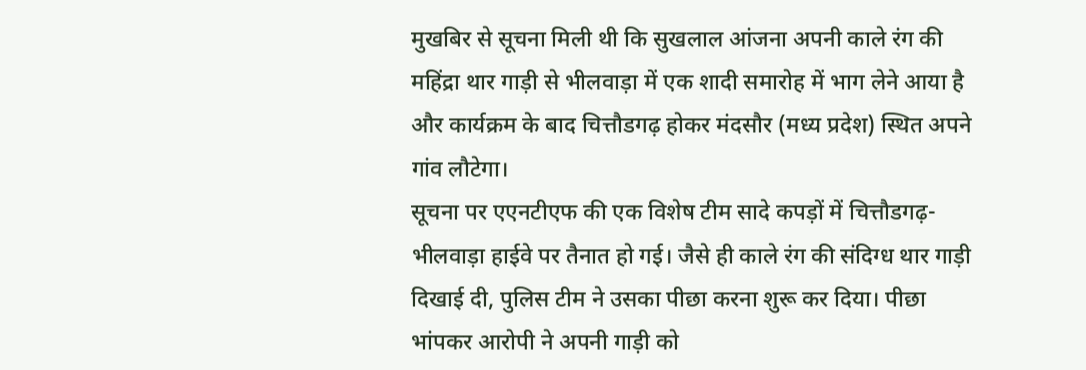मुखबिर से सूचना मिली थी कि सुखलाल आंजना अपनी काले रंग की महिंद्रा थार गाड़ी से भीलवाड़ा में एक शादी समारोह में भाग लेने आया है और कार्यक्रम के बाद चित्तौडगढ़ होकर मंदसौर (मध्य प्रदेश) स्थित अपने गांव लौटेगा।
सूचना पर एएनटीएफ की एक विशेष टीम सादे कपड़ों में चित्तौडगढ़-भीलवाड़ा हाईवे पर तैनात हो गई। जैसे ही काले रंग की संदिग्ध थार गाड़ी दिखाई दी, पुलिस टीम ने उसका पीछा करना शुरू कर दिया। पीछा भांपकर आरोपी ने अपनी गाड़ी को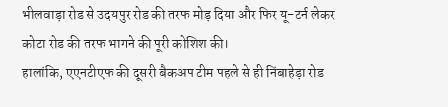भीलवाड़ा रोड से उदयपुर रोड की तरफ मोड़ दिया और फिर यू-टर्न लेकर कोटा रोड की तरफ भागने की पूरी कोशिश की।
हालांकि, एएनटीएफ की दूसरी बैकअप टीम पहले से ही निंबाहेड़ा रोड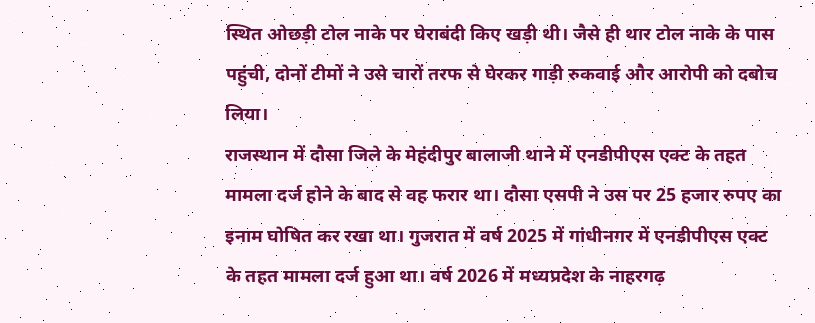स्थित ओछड़ी टोल नाके पर घेराबंदी किए खड़ी थी। जैसे ही थार टोल नाके के पास पहुंची, दोनों टीमों ने उसे चारों तरफ से घेरकर गाड़ी रुकवाई और आरोपी को दबोच लिया।
राजस्थान में दौसा जिले के मेहंदीपुर बालाजी थाने में एनडीपीएस एक्ट के तहत मामला दर्ज होने के बाद से वह फरार था। दौसा एसपी ने उस पर 25 हजार रुपए का इनाम घोषित कर रखा था। गुजरात में वर्ष 2025 में गांधीनगर में एनडीपीएस एक्ट के तहत मामला दर्ज हुआ था। वर्ष 2026 में मध्यप्रदेश के नाहरगढ़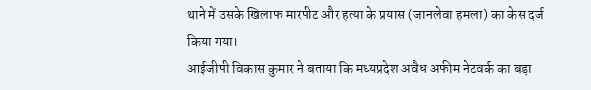थाने में उसके खिलाफ मारपीट और हत्या के प्रयास (जानलेवा हमला) का केस दर्ज किया गया।
आईजीपी विकास कुमार ने बताया कि मध्यप्रदेश अवैध अफीम नेटवर्क का बड़ा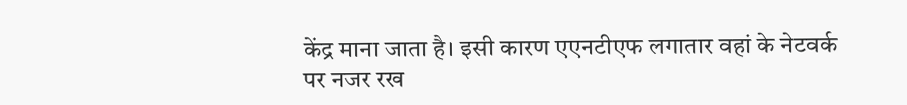केंद्र माना जाता है। इसी कारण एएनटीएफ लगातार वहां के नेटवर्क पर नजर रख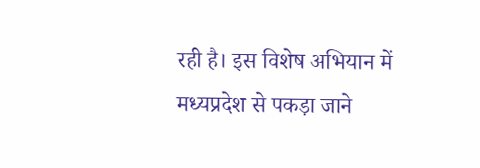रही है। इस विशेष अभियान में मध्यप्रदेश से पकड़ा जाने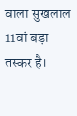वाला सुखलाल 11वां बड़ा तस्कर है।